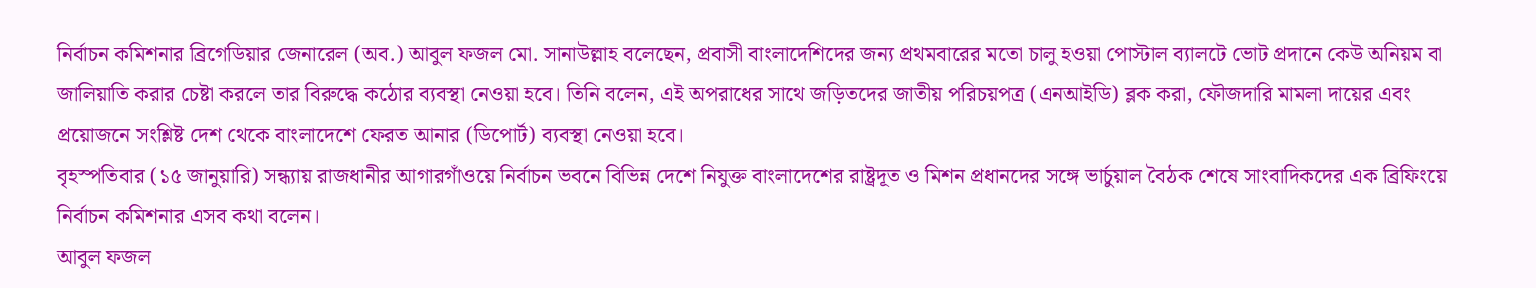নির্বাচন কমিশনার ব্রিগেডিয়ার জেনারেল (অব.) আবুল ফজল মো. সানাউল্লাহ বলেছেন, প্রবাসী বাংলাদেশিদের জন্য প্রথমবারের মতো চালু হওয়া পোস্টাল ব্যালটে ভোট প্রদানে কেউ অনিয়ম বা জালিয়াতি করার চেষ্টা করলে তার বিরুদ্ধে কঠোর ব্যবস্থা নেওয়া হবে। তিনি বলেন, এই অপরাধের সাথে জড়িতদের জাতীয় পরিচয়পত্র (এনআইডি) ব্লক করা, ফৌজদারি মামলা দায়ের এবং প্রয়োজনে সংশ্লিষ্ট দেশ থেকে বাংলাদেশে ফেরত আনার (ডিপোর্ট) ব্যবস্থা নেওয়া হবে।
বৃহস্পতিবার (১৫ জানুয়ারি) সন্ধ্যায় রাজধানীর আগারগাঁওয়ে নির্বাচন ভবনে বিভিন্ন দেশে নিযুক্ত বাংলাদেশের রাষ্ট্রদূত ও মিশন প্রধানদের সঙ্গে ভার্চুয়াল বৈঠক শেষে সাংবাদিকদের এক ব্রিফিংয়ে নির্বাচন কমিশনার এসব কথা বলেন।
আবুল ফজল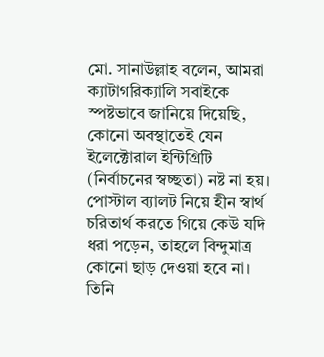মো. সানাউল্লাহ বলেন, আমরা ক্যাটাগরিক্যালি সবাইকে স্পষ্টভাবে জানিয়ে দিয়েছি, কোনো অবস্থাতেই যেন ইলেক্টোরাল ইন্টিগ্রিটি (নির্বাচনের স্বচ্ছতা) নষ্ট না হয়। পোস্টাল ব্যালট নিয়ে হীন স্বার্থ চরিতার্থ করতে গিয়ে কেউ যদি ধরা পড়েন, তাহলে বিন্দুমাত্র কোনো ছাড় দেওয়া হবে না। তিনি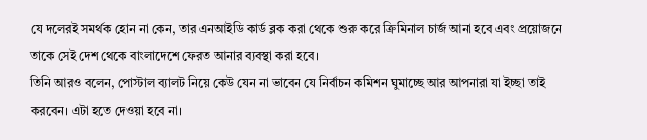যে দলেরই সমর্থক হোন না কেন, তার এনআইডি কার্ড ব্লক করা থেকে শুরু করে ক্রিমিনাল চার্জ আনা হবে এবং প্রয়োজনে তাকে সেই দেশ থেকে বাংলাদেশে ফেরত আনার ব্যবস্থা করা হবে।
তিনি আরও বলেন, পোস্টাল ব্যালট নিয়ে কেউ যেন না ভাবেন যে নির্বাচন কমিশন ঘুমাচ্ছে আর আপনারা যা ইচ্ছা তাই করবেন। এটা হতে দেওয়া হবে না।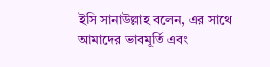ইসি সানাউল্লাহ বলেন, এর সাথে আমাদের ভাবমূর্তি এবং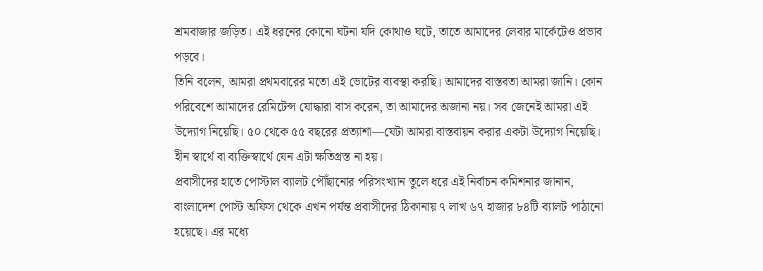শ্রমবাজার জড়িত। এই ধরনের কোনো ঘটনা যদি কোথাও ঘটে, তাতে আমাদের লেবার মার্কেটেও প্রভাব পড়বে।
তিনি বলেন, আমরা প্রথমবারের মতো এই ভোটের ব্যবস্থা করছি। আমাদের বাস্তবতা আমরা জানি। কোন পরিবেশে আমাদের রেমিটেন্স যোদ্ধারা বাস করেন, তা আমাদের অজানা নয়। সব জেনেই আমরা এই উদ্যোগ নিয়েছি। ৫০ থেকে ৫৫ বছরের প্রত্যাশা—যেটা আমরা বাস্তবায়ন করার একটা উদ্যোগ নিয়েছি। হীন স্বার্থে বা ব্যক্তিস্বার্থে যেন এটা ক্ষতিগ্রস্ত না হয়।
প্রবাসীদের হাতে পোস্টাল ব্যালট পৌঁছানোর পরিসংখ্যান তুলে ধরে এই নির্বাচন কমিশনার জানান, বাংলাদেশ পোস্ট অফিস থেকে এখন পর্যন্ত প্রবাসীদের ঠিকানায় ৭ লাখ ৬৭ হাজার ৮৪টি ব্যালট পাঠানো হয়েছে। এর মধ্যে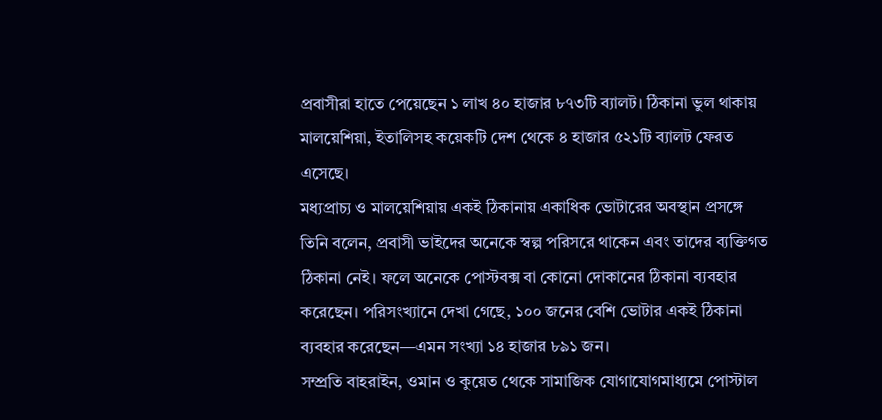প্রবাসীরা হাতে পেয়েছেন ১ লাখ ৪০ হাজার ৮৭৩টি ব্যালট। ঠিকানা ভুল থাকায় মালয়েশিয়া, ইতালিসহ কয়েকটি দেশ থেকে ৪ হাজার ৫২১টি ব্যালট ফেরত এসেছে।
মধ্যপ্রাচ্য ও মালয়েশিয়ায় একই ঠিকানায় একাধিক ভোটারের অবস্থান প্রসঙ্গে তিনি বলেন, প্রবাসী ভাইদের অনেকে স্বল্প পরিসরে থাকেন এবং তাদের ব্যক্তিগত ঠিকানা নেই। ফলে অনেকে পোস্টবক্স বা কোনো দোকানের ঠিকানা ব্যবহার করেছেন। পরিসংখ্যানে দেখা গেছে, ১০০ জনের বেশি ভোটার একই ঠিকানা ব্যবহার করেছেন—এমন সংখ্যা ১৪ হাজার ৮৯১ জন।
সম্প্রতি বাহরাইন, ওমান ও কুয়েত থেকে সামাজিক যোগাযোগমাধ্যমে পোস্টাল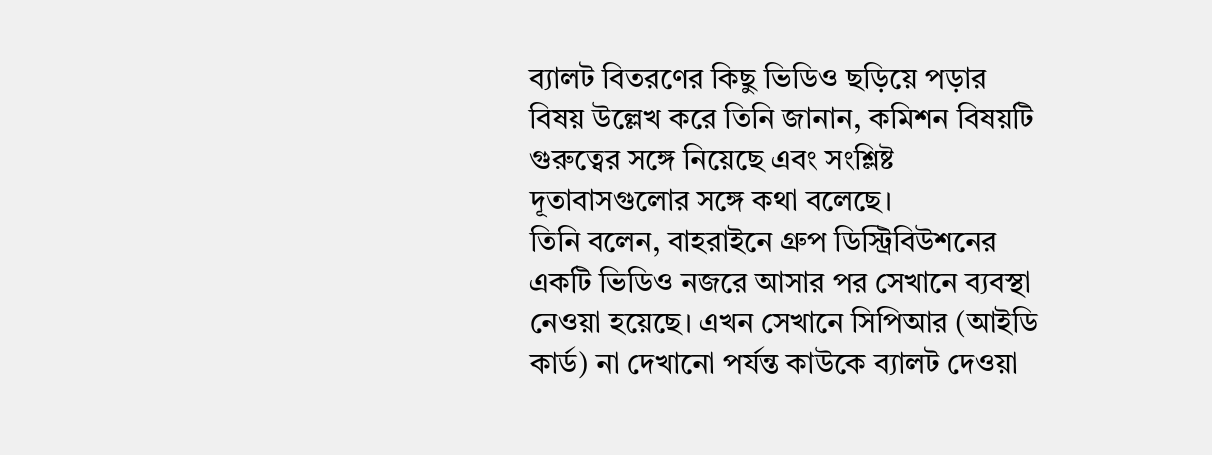ব্যালট বিতরণের কিছু ভিডিও ছড়িয়ে পড়ার বিষয় উল্লেখ করে তিনি জানান, কমিশন বিষয়টি গুরুত্বের সঙ্গে নিয়েছে এবং সংশ্লিষ্ট দূতাবাসগুলোর সঙ্গে কথা বলেছে।
তিনি বলেন, বাহরাইনে গ্রুপ ডিস্ট্রিবিউশনের একটি ভিডিও নজরে আসার পর সেখানে ব্যবস্থা নেওয়া হয়েছে। এখন সেখানে সিপিআর (আইডি কার্ড) না দেখানো পর্যন্ত কাউকে ব্যালট দেওয়া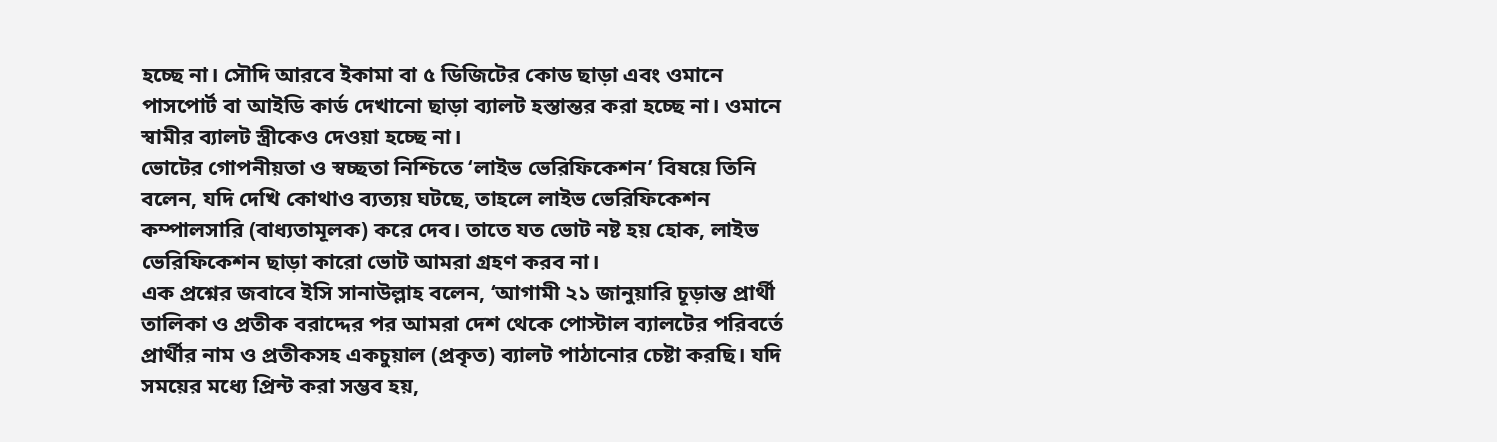হচ্ছে না। সৌদি আরবে ইকামা বা ৫ ডিজিটের কোড ছাড়া এবং ওমানে পাসপোর্ট বা আইডি কার্ড দেখানো ছাড়া ব্যালট হস্তান্তর করা হচ্ছে না। ওমানে স্বামীর ব্যালট স্ত্রীকেও দেওয়া হচ্ছে না।
ভোটের গোপনীয়তা ও স্বচ্ছতা নিশ্চিতে ‘লাইভ ভেরিফিকেশন’ বিষয়ে তিনি বলেন, যদি দেখি কোথাও ব্যত্যয় ঘটছে, তাহলে লাইভ ভেরিফিকেশন কম্পালসারি (বাধ্যতামূলক) করে দেব। তাতে যত ভোট নষ্ট হয় হোক, লাইভ ভেরিফিকেশন ছাড়া কারো ভোট আমরা গ্রহণ করব না।
এক প্রশ্নের জবাবে ইসি সানাউল্লাহ বলেন, ‘আগামী ২১ জানুয়ারি চূড়ান্ত প্রার্থী তালিকা ও প্রতীক বরাদ্দের পর আমরা দেশ থেকে পোস্টাল ব্যালটের পরিবর্তে প্রার্থীর নাম ও প্রতীকসহ একচুয়াল (প্রকৃত) ব্যালট পাঠানোর চেষ্টা করছি। যদি সময়ের মধ্যে প্রিন্ট করা সম্ভব হয়,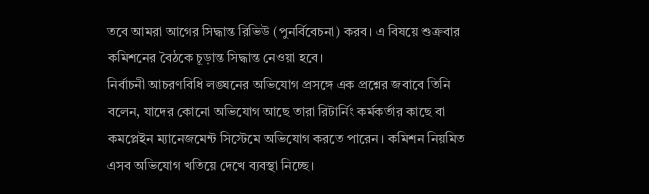তবে আমরা আগের সিদ্ধান্ত রিভিউ (পুনর্বিবেচনা) করব। এ বিষয়ে শুক্রবার কমিশনের বৈঠকে চূড়ান্ত সিদ্ধান্ত নেওয়া হবে।
নির্বাচনী আচরণবিধি লঙ্ঘনের অভিযোগ প্রসঙ্গে এক প্রশ্নের জবাবে তিনি বলেন, যাদের কোনো অভিযোগ আছে তারা রিটার্নিং কর্মকর্তার কাছে বা কমপ্লেইন ম্যানেজমেন্ট সিস্টেমে অভিযোগ করতে পারেন। কমিশন নিয়মিত এসব অভিযোগ খতিয়ে দেখে ব্যবস্থা নিচ্ছে।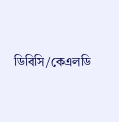ডিবিসি/কেএলডি